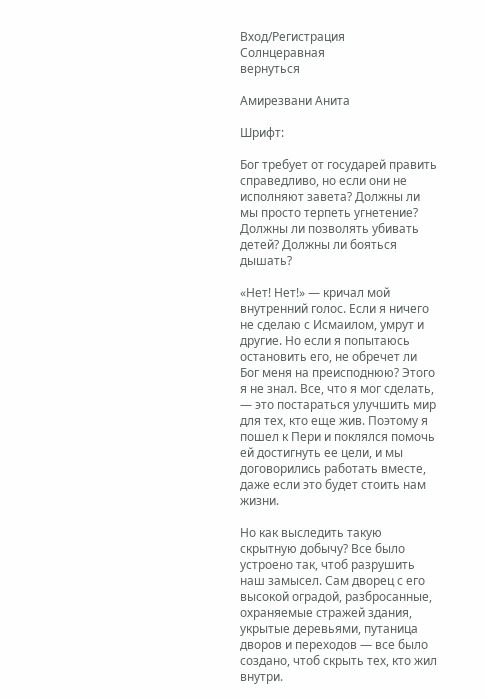Вход/Регистрация
Солнцеравная
вернуться

Амирезвани Анита

Шрифт:

Бог требует от государей править справедливо, но если они не исполняют завета? Должны ли мы просто терпеть угнетение? Должны ли позволять убивать детей? Должны ли бояться дышать?

«Нет! Нет!» — кричал мой внутренний голос. Если я ничего не сделаю с Исмаилом, умрут и другие. Но если я попытаюсь остановить его, не обречет ли Бог меня на преисподнюю? Этого я не знал. Все, что я мог сделать, — это постараться улучшить мир для тех, кто еще жив. Поэтому я пошел к Пери и поклялся помочь ей достигнуть ее цели, и мы договорились работать вместе, даже если это будет стоить нам жизни.

Но как выследить такую скрытную добычу? Все было устроено так, чтоб разрушить наш замысел. Сам дворец с его высокой оградой, разбросанные, охраняемые стражей здания, укрытые деревьями, путаница дворов и переходов — все было создано, чтоб скрыть тех, кто жил внутри.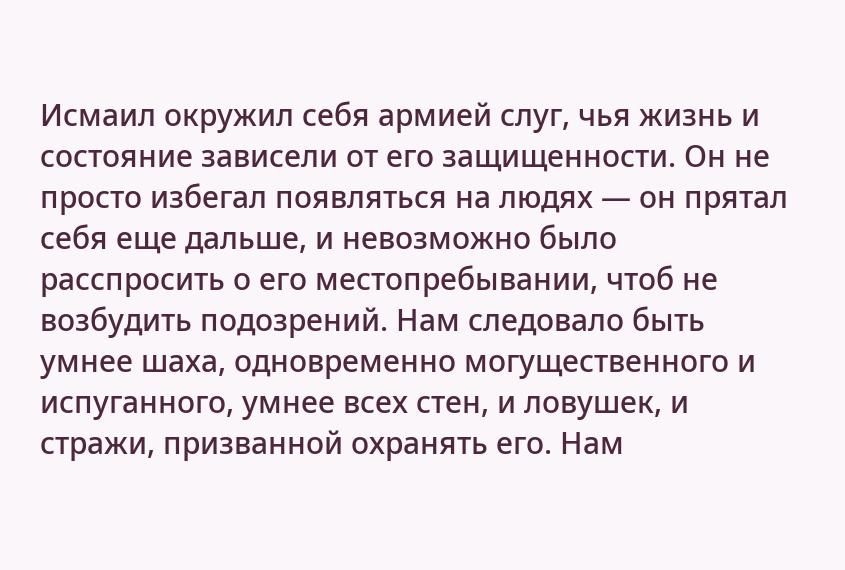Исмаил окружил себя армией слуг, чья жизнь и состояние зависели от его защищенности. Он не просто избегал появляться на людях — он прятал себя еще дальше, и невозможно было расспросить о его местопребывании, чтоб не возбудить подозрений. Нам следовало быть умнее шаха, одновременно могущественного и испуганного, умнее всех стен, и ловушек, и стражи, призванной охранять его. Нам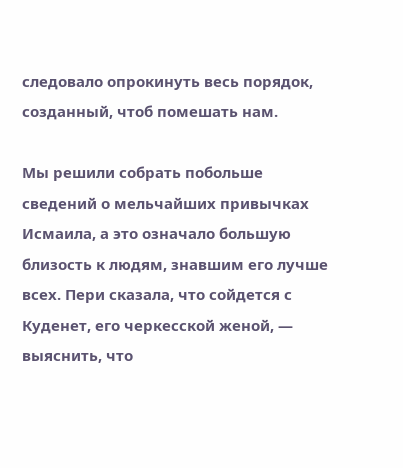следовало опрокинуть весь порядок, созданный, чтоб помешать нам.

Мы решили собрать побольше сведений о мельчайших привычках Исмаила, а это означало большую близость к людям, знавшим его лучше всех. Пери сказала, что сойдется с Куденет, его черкесской женой, — выяснить, что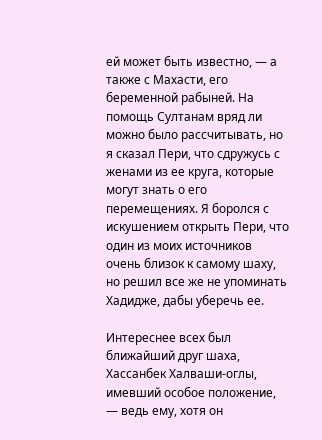ей может быть известно, — а также с Махасти, его беременной рабыней. На помощь Султанам вряд ли можно было рассчитывать, но я сказал Пери, что сдружусь с женами из ее круга, которые могут знать о его перемещениях. Я боролся с искушением открыть Пери, что один из моих источников очень близок к самому шаху, но решил все же не упоминать Хадидже, дабы уберечь ее.

Интереснее всех был ближайший друг шаха, Хассанбек Халваши-оглы, имевший особое положение, — ведь ему, хотя он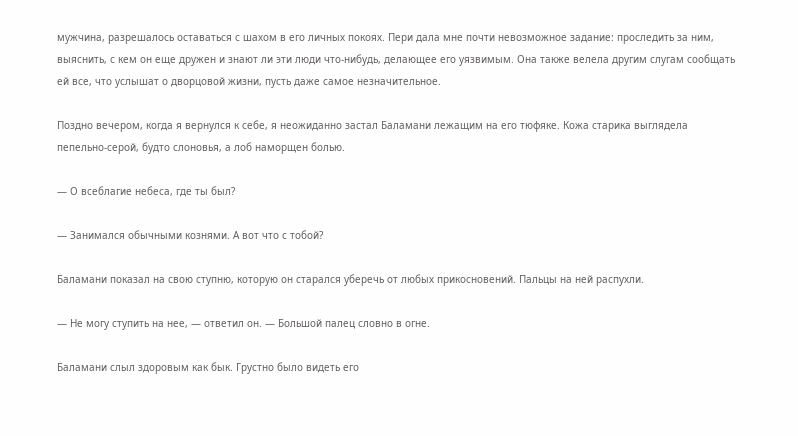мужчина, разрешалось оставаться с шахом в его личных покоях. Пери дала мне почти невозможное задание: проследить за ним, выяснить, с кем он еще дружен и знают ли эти люди что-нибудь, делающее его уязвимым. Она также велела другим слугам сообщать ей все, что услышат о дворцовой жизни, пусть даже самое незначительное.

Поздно вечером, когда я вернулся к себе, я неожиданно застал Баламани лежащим на его тюфяке. Кожа старика выглядела пепельно-серой, будто слоновья, а лоб наморщен болью.

— О всеблагие небеса, где ты был?

— Занимался обычными кознями. А вот что с тобой?

Баламани показал на свою ступню, которую он старался уберечь от любых прикосновений. Пальцы на ней распухли.

— Не могу ступить на нее, — ответил он. — Большой палец словно в огне.

Баламани слыл здоровым как бык. Грустно было видеть его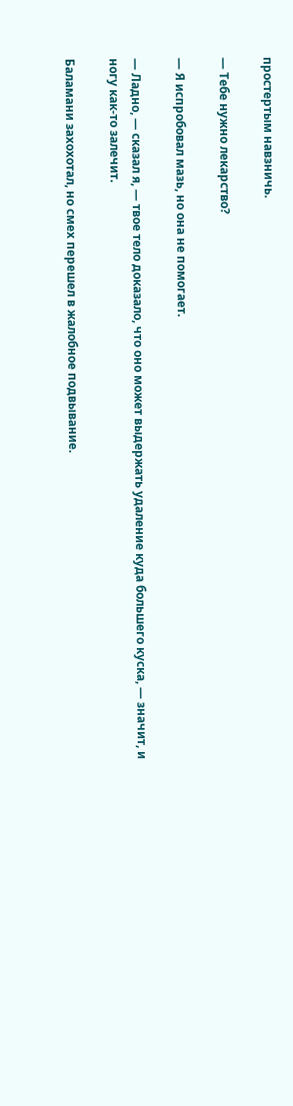простертым навзничь.

— Тебе нужно лекарство?

— Я испробовал мазь, но она не помогает.

— Ладно, — сказал я, — твое тело доказало, что оно может выдержать удаление куда большего куска, — значит, и ногу как-то залечит.

Баламани захохотал, но смех перешел в жалобное подвывание.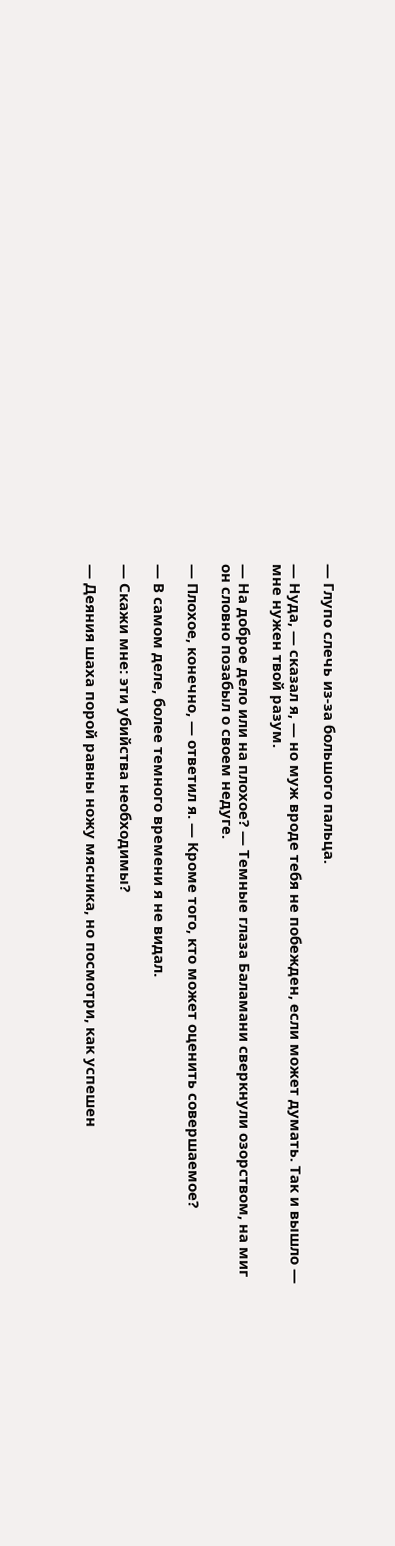— Глупо слечь из-за большого пальца.

— Нуда, — сказал я, — но муж вроде тебя не побежден, если может думать. Так и вышло — мне нужен твой разум.

— На доброе дело или на плохое? — Темные глаза Баламани сверкнули озорством, на миг он словно позабыл о своем недуге.

— Плохое, конечно, — ответил я. — Кроме того, кто может оценить совершаемое?

— В самом деле, более темного времени я не видал.

— Скажи мне: эти убийства необходимы?

— Деяния шаха порой равны ножу мясника, но посмотри, как успешен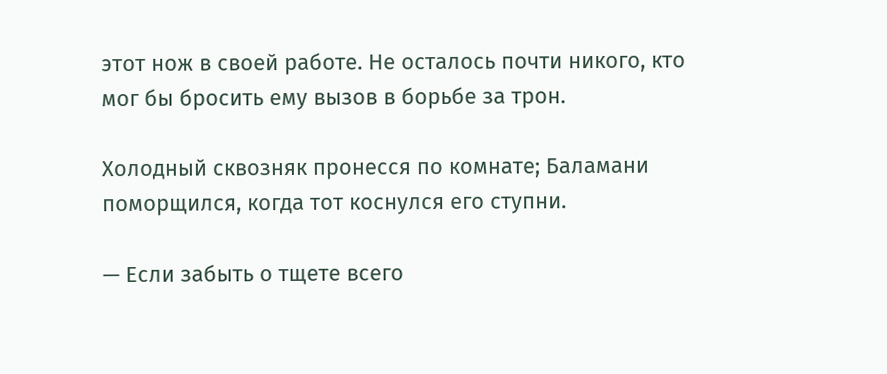этот нож в своей работе. Не осталось почти никого, кто мог бы бросить ему вызов в борьбе за трон.

Холодный сквозняк пронесся по комнате; Баламани поморщился, когда тот коснулся его ступни.

— Если забыть о тщете всего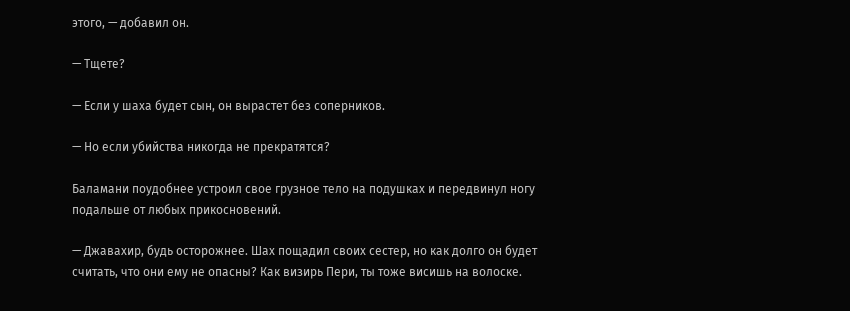этого, — добавил он.

— Тщете?

— Если у шаха будет сын, он вырастет без соперников.

— Но если убийства никогда не прекратятся?

Баламани поудобнее устроил свое грузное тело на подушках и передвинул ногу подальше от любых прикосновений.

— Джавахир, будь осторожнее. Шах пощадил своих сестер, но как долго он будет считать, что они ему не опасны? Как визирь Пери, ты тоже висишь на волоске.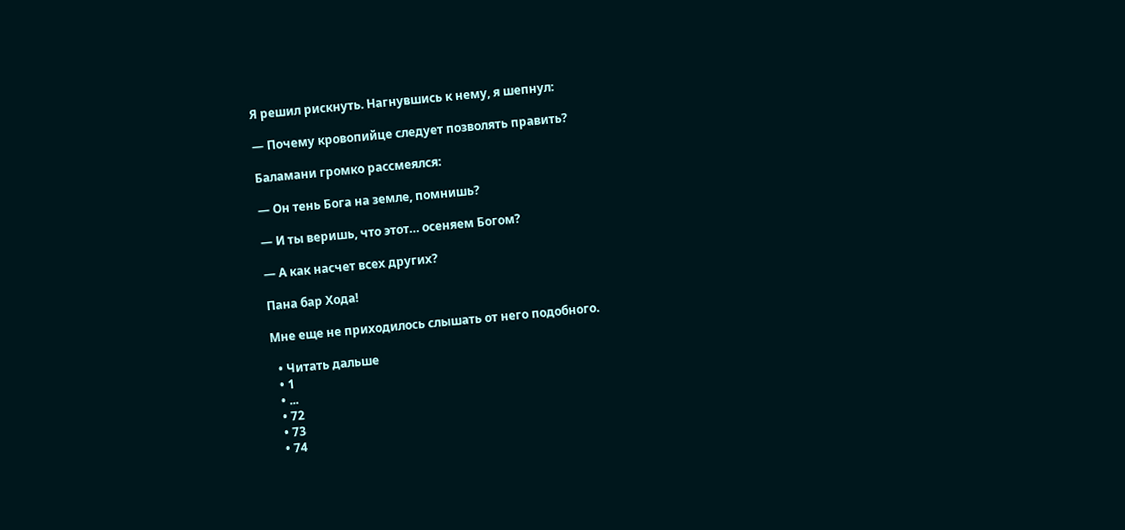Я решил рискнуть. Нагнувшись к нему, я шепнул:

— Почему кровопийце следует позволять править?

Баламани громко рассмеялся:

— Он тень Бога на земле, помнишь?

— И ты веришь, что этот… осеняем Богом?

— А как насчет всех других?

Пана бар Хода!

Мне еще не приходилось слышать от него подобного.

  • Читать дальше
  • 1
  • ...
  • 72
  • 73
  • 74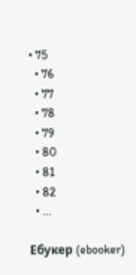• 75
  • 76
  • 77
  • 78
  • 79
  • 80
  • 81
  • 82
  • ...

Ебукер (ebooker)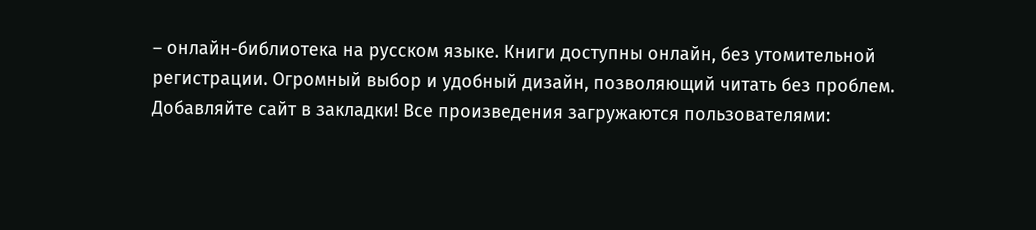– онлайн-библиотека на русском языке. Книги доступны онлайн, без утомительной регистрации. Огромный выбор и удобный дизайн, позволяющий читать без проблем. Добавляйте сайт в закладки! Все произведения загружаются пользователями: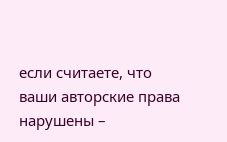если считаете, что ваши авторские права нарушены –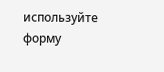используйте форму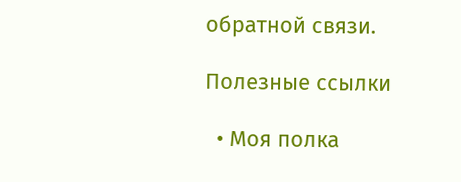обратной связи.

Полезные ссылки

  • Моя полка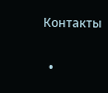Контакты

  •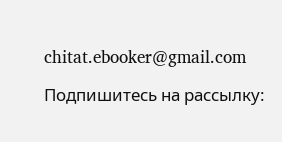chitat.ebooker@gmail.com

Подпишитесь на рассылку: